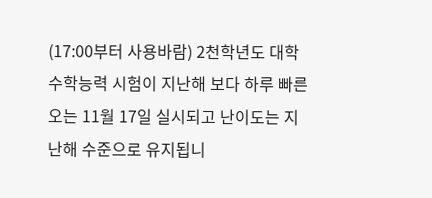(17:00부터 사용바람) 2천학년도 대학수학능력 시험이 지난해 보다 하루 빠른 오는 11월 17일 실시되고 난이도는 지난해 수준으로 유지됩니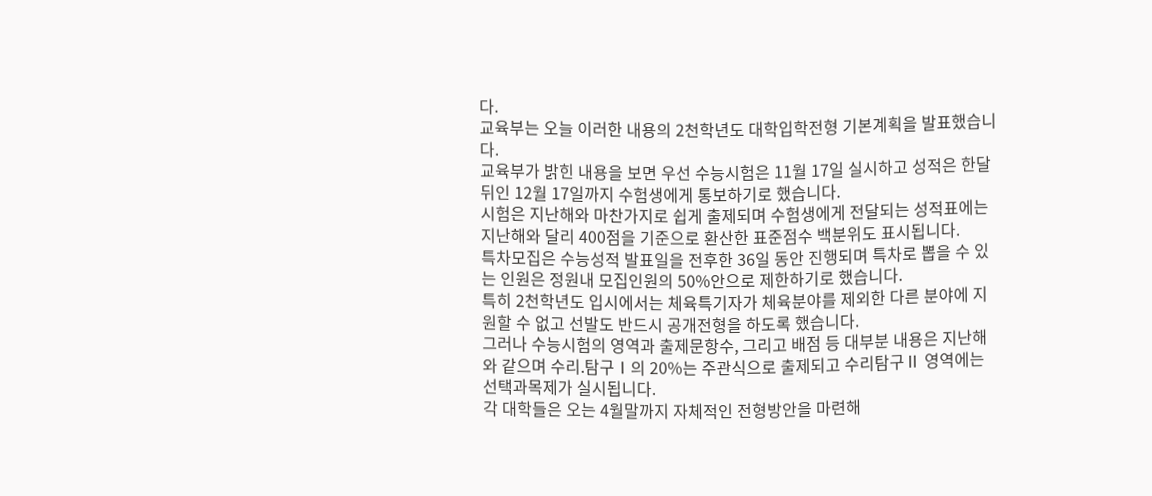다.
교육부는 오늘 이러한 내용의 2천학년도 대학입학전형 기본계획을 발표했습니다.
교육부가 밝힌 내용을 보면 우선 수능시험은 11월 17일 실시하고 성적은 한달뒤인 12월 17일까지 수험생에게 통보하기로 했습니다.
시험은 지난해와 마찬가지로 쉽게 출제되며 수험생에게 전달되는 성적표에는 지난해와 달리 400점을 기준으로 환산한 표준점수 백분위도 표시됩니다.
특차모집은 수능성적 발표일을 전후한 36일 동안 진행되며 특차로 뽑을 수 있는 인원은 정원내 모집인원의 50%안으로 제한하기로 했습니다.
특히 2천학년도 입시에서는 체육특기자가 체육분야를 제외한 다른 분야에 지원할 수 없고 선발도 반드시 공개전형을 하도록 했습니다.
그러나 수능시험의 영역과 출제문항수, 그리고 배점 등 대부분 내용은 지난해와 같으며 수리.탐구Ⅰ의 20%는 주관식으로 출제되고 수리탐구Ⅱ 영역에는 선택과목제가 실시됩니다.
각 대학들은 오는 4월말까지 자체적인 전형방안을 마련해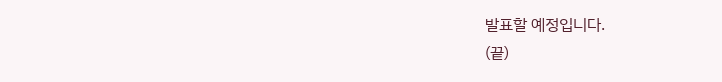발표할 예정입니다.
(끝)